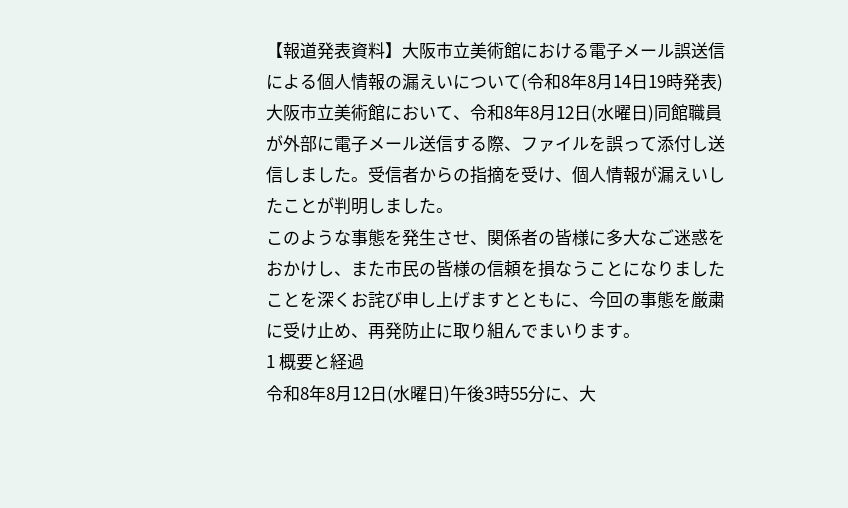【報道発表資料】大阪市立美術館における電子メール誤送信による個人情報の漏えいについて(令和8年8月14日19時発表)
大阪市立美術館において、令和8年8月12日(水曜日)同館職員が外部に電子メール送信する際、ファイルを誤って添付し送信しました。受信者からの指摘を受け、個人情報が漏えいしたことが判明しました。
このような事態を発生させ、関係者の皆様に多大なご迷惑をおかけし、また市民の皆様の信頼を損なうことになりましたことを深くお詫び申し上げますとともに、今回の事態を厳粛に受け止め、再発防止に取り組んでまいります。
1 概要と経過
令和8年8月12日(水曜日)午後3時55分に、大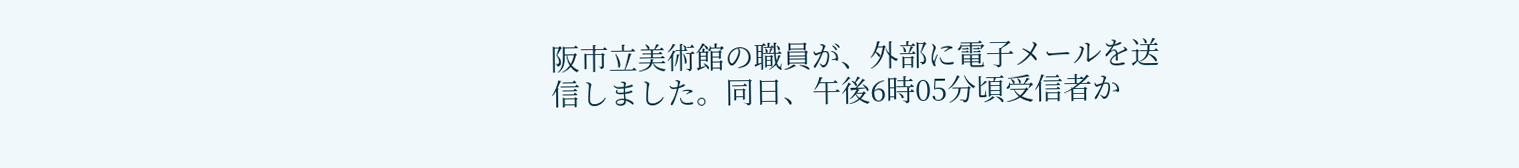阪市立美術館の職員が、外部に電子メールを送信しました。同日、午後6時05分頃受信者か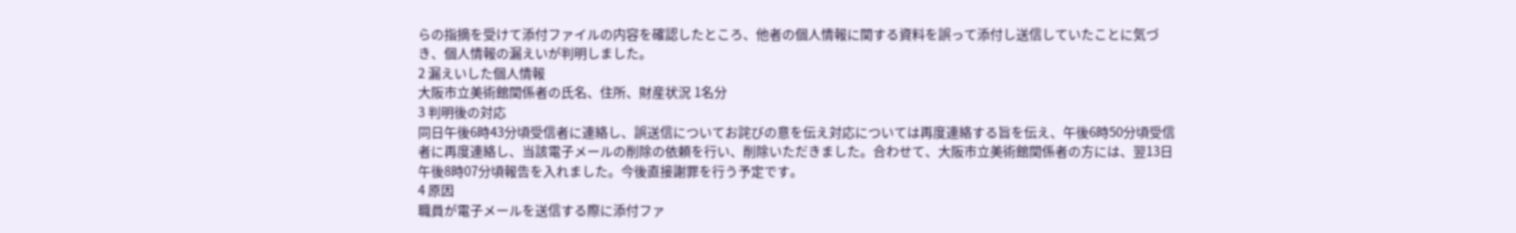らの指摘を受けて添付ファイルの内容を確認したところ、他者の個人情報に関する資料を誤って添付し送信していたことに気づき、個人情報の漏えいが判明しました。
2 漏えいした個人情報
大阪市立美術館関係者の氏名、住所、財産状況 1名分
3 判明後の対応
同日午後6時43分頃受信者に連絡し、誤送信についてお詫びの意を伝え対応については再度連絡する旨を伝え、午後6時50分頃受信者に再度連絡し、当該電子メールの削除の依頼を行い、削除いただきました。合わせて、大阪市立美術館関係者の方には、翌13日午後8時07分頃報告を入れました。今後直接謝罪を行う予定です。
4 原因
職員が電子メールを送信する際に添付ファ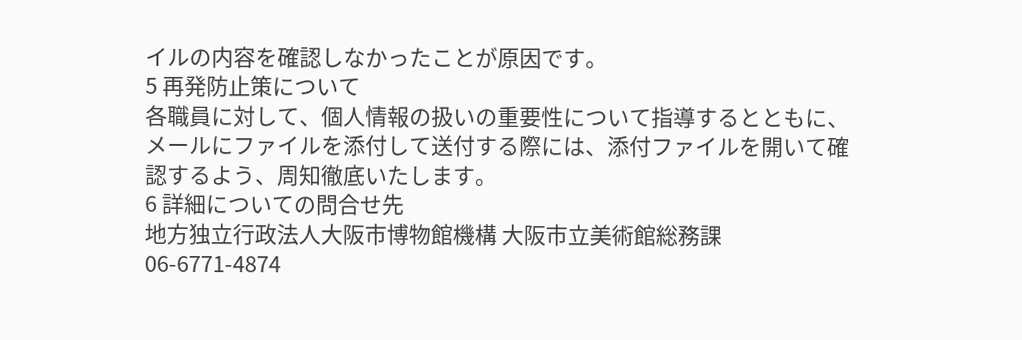イルの内容を確認しなかったことが原因です。
5 再発防止策について
各職員に対して、個人情報の扱いの重要性について指導するとともに、メールにファイルを添付して送付する際には、添付ファイルを開いて確認するよう、周知徹底いたします。
6 詳細についての問合せ先
地方独立行政法人大阪市博物館機構 大阪市立美術館総務課 06-6771-4874